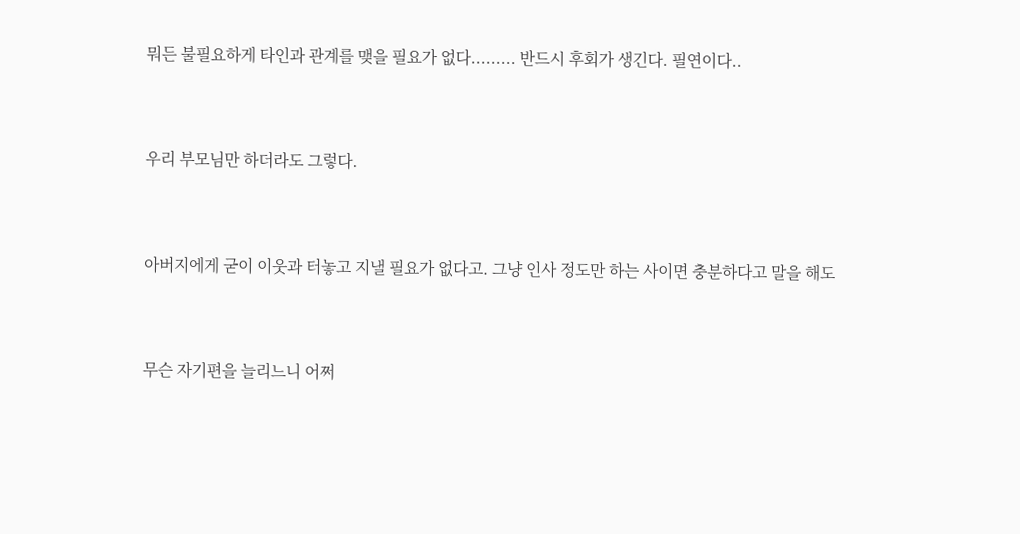뭐든 불필요하게 타인과 관계를 맺을 필요가 없다......... 반드시 후회가 생긴다. 필연이다..



우리 부모님만 하더라도 그렇다.



아버지에게 굳이 이웃과 터놓고 지낼 필요가 없다고. 그냥 인사 정도만 하는 사이면 충분하다고 말을 해도



무슨 자기편을 늘리느니 어쩌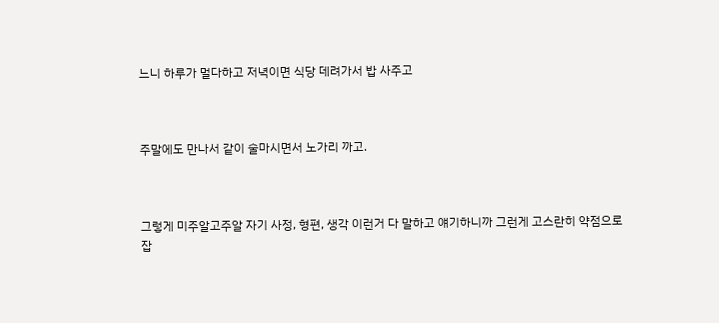느니 하루가 멀다하고 저녁이면 식당 데려가서 밥 사주고



주말에도 만나서 같이 술마시면서 노가리 까고.



그렇게 미주알고주알 자기 사정, 형편, 생각 이런거 다 말하고 얘기하니까 그런게 고스란히 약점으로 잡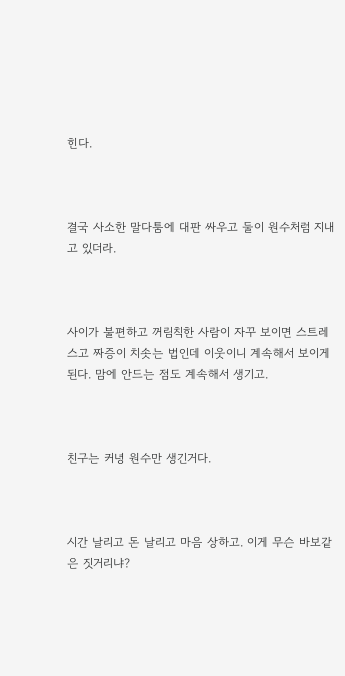힌다.



결국 사소한 말다툼에 대판 싸우고 둘이 원수처럼 지내고 있더라.



사이가 불편하고 꺼림칙한 사람이 자꾸 보이면 스트레스고 짜증이 치솟는 법인데 이웃이니 계속해서 보이게 된다. 맘에 안드는 점도 계속해서 생기고.



친구는 커녕 원수만 생긴거다.



시간 날리고 돈 날리고 마음 상하고. 이게 무슨 바보같은 짓거리냐?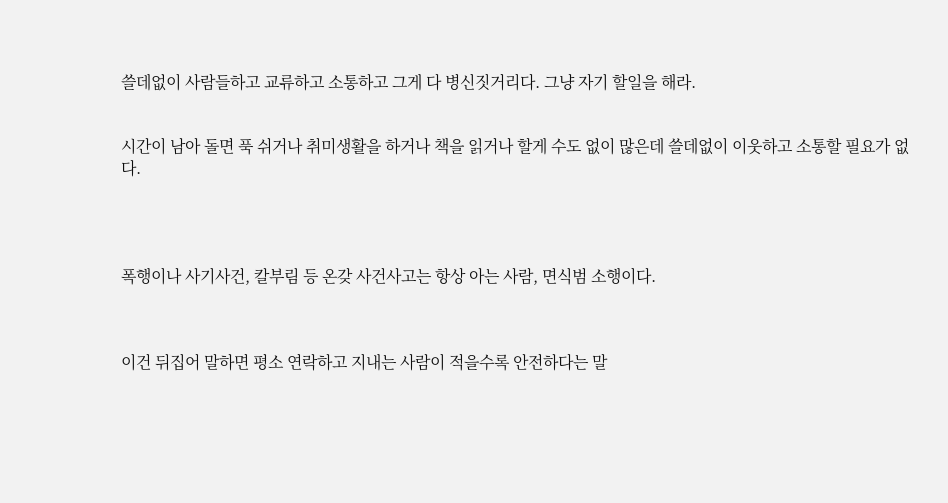쓸데없이 사람들하고 교류하고 소통하고 그게 다 병신짓거리다. 그냥 자기 할일을 해라.


시간이 남아 돌면 푹 쉬거나 취미생활을 하거나 책을 읽거나 할게 수도 없이 많은데 쓸데없이 이웃하고 소통할 필요가 없다.




폭행이나 사기사건, 칼부림 등 온갖 사건사고는 항상 아는 사람, 면식범 소행이다.



이건 뒤집어 말하면 평소 연락하고 지내는 사람이 적을수록 안전하다는 말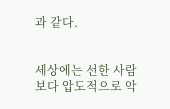과 같다.


세상에는 선한 사람보다 압도적으로 악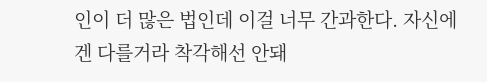인이 더 많은 법인데 이걸 너무 간과한다. 자신에겐 다를거라 착각해선 안돼